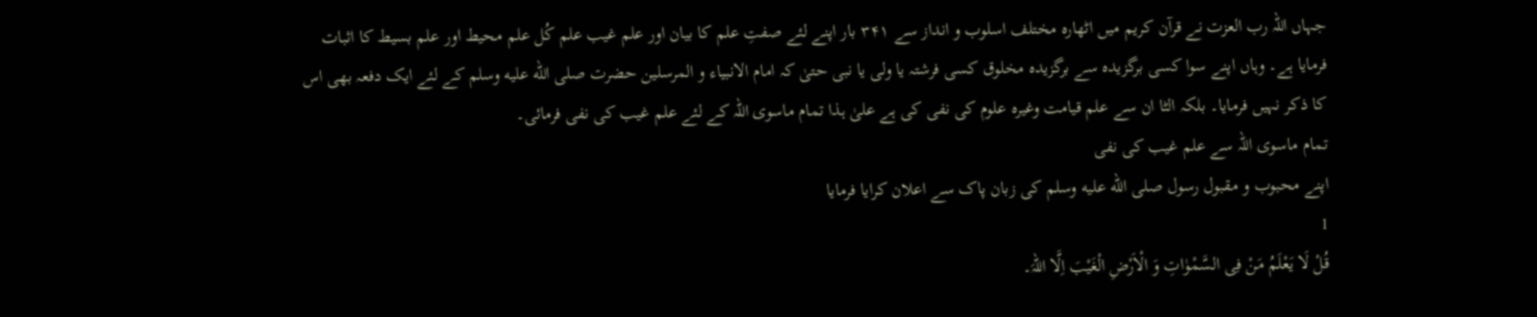جہاں اللہ رب العزت نے قرآن کریم میں اٹھارہ مختلف اسلوب و انداز سے ۳۴۱ بار اپنے لئے صفتِ علم کا بیان اور علم غیب علم کُل علم محیط اور علم بسیط کا اثبات فرمایا ہے۔ وہاں اپنے سوا کسی برگزیدہ سے برگزیدہ مخلوق کسی فرشتہ یا ولی یا نبی حتیٰ کہ امام الانبیاء و المرسلین حضرت صلى الله عليه وسلم کے لئے ایک دفعہ بھی اس کا ذکر نہیں فرمایا۔ بلکہ الٹا ان سے علم قیامت وغیرہ علوم کی نفی کی ہے علیٰ ہذا تمام ماسوی اللہ کے لئے علم غیب کی نفی فرمائی۔
تمام ماسوی اللہ سے علم غیب کی نفی
اپنے محبوب و مقبول رسول صلى الله عليه وسلم کی زبان پاک سے اعلان کرایا فرمایا
1
قُلْ لَا یَعْلَمُ مَنْ فِی السَّمْوٰاتِ وَ الْاَرْضِ الْغَیْبَ اِلَّا اللہَ۔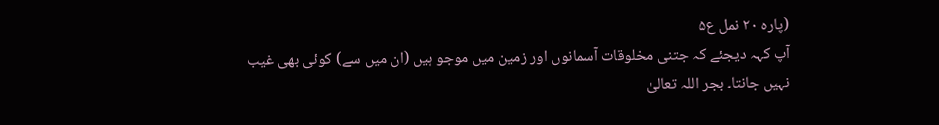(پارہ ۲۰ نمل ع۵
آپ کہہ دیجئے کہ جتنی مخلوقات آسمانوں اور زمین میں موجو ہیں (ان میں سے) کوئی بھی غیب نہیں جانتا۔ بجر اللہ تعالیٰ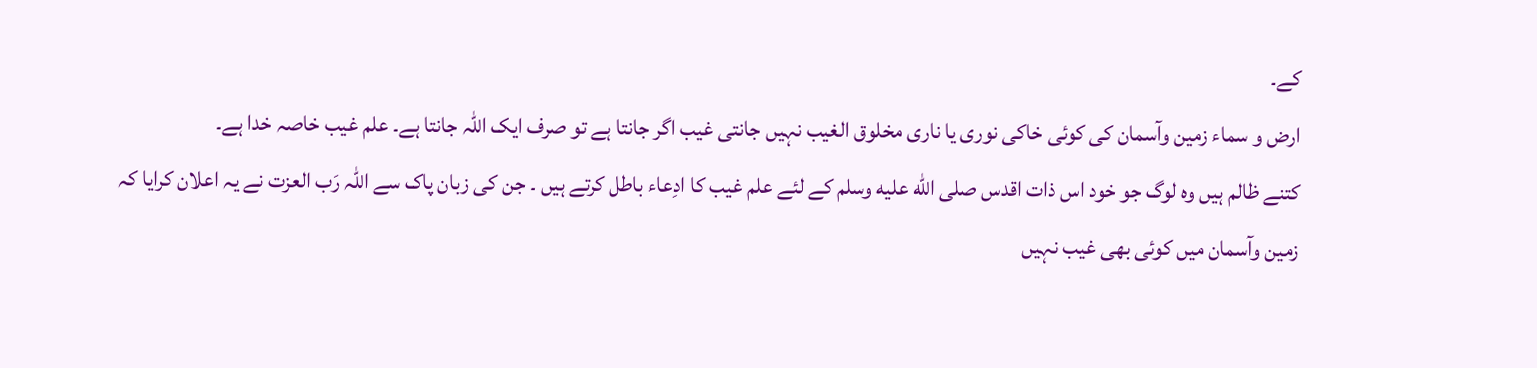کے۔
ارض و سماء زمین وآسمان کی کوئی خاکی نوری یا ناری مخلوق الغیب نہیں جانتی غیب اگر جانتا ہے تو صرف ایک اللہ جانتا ہے۔ علم غیب خاصہ خدا ہے۔
کتنے ظالم ہیں وہ لوگ جو خود اس ذات اقدس صلى الله عليه وسلم کے لئے علم غیب کا ادِعاء باطل کرتے ہیں ۔ جن کی زبان پاک سے اللہ رَب العزت نے یہ اعلان کرایا کہ زمین وآسمان میں کوئی بھی غیب نہیں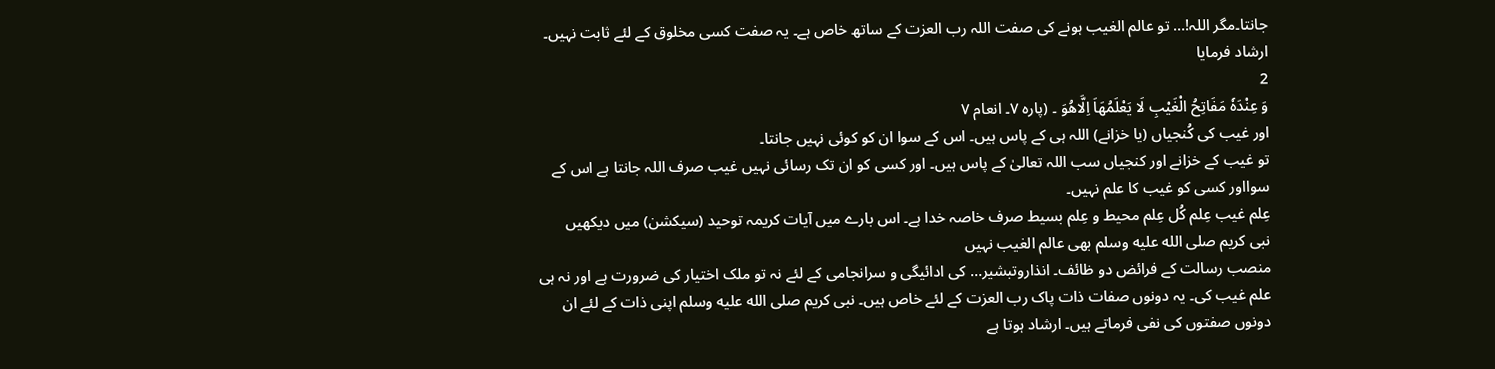جانتا۔مگر اللہ!… تو عالم الغیب ہونے کی صفت اللہ رب العزت کے ساتھ خاص ہے۔ یہ صفت کسی مخلوق کے لئے ثابت نہیں۔ ارشاد فرمایا
2
وَ عِنْدَہٗ مَفَاتِحُ الْغَیْبِ لَا یَعْلَمُھَاَ اِلَّاھُوَ ۔ (پارہ ۷۔ انعام ۷
اور غیب کی کُنجیاں (یا خزانے) اللہ ہی کے پاس ہیں۔ اس کے سوا ان کو کوئی نہیں جانتا۔
تو غیب کے خزانے اور کنجیاں سب اللہ تعالیٰ کے پاس ہیں۔ اور کسی کو ان تک رسائی نہیں غیب صرف اللہ جانتا ہے اس کے سوااور کسی کو غیب کا علم نہیں۔
عِلم غیب عِلم کُل عِلم محیط و عِلم بسیط صرف خاصہ خدا ہے۔ اس بارے میں آیات کریمہ توحید (سیکشن) میں دیکھیں
نبی کریم صلى الله عليه وسلم بھی عالم الغیب نہیں
منصب رسالت کے فرائض دو ظائف۔ انذاروتبشیر… کی ادائیگی و سرانجامی کے لئے نہ تو ملک اختیار کی ضرورت ہے اور نہ ہی علم غیب کی۔ یہ دونوں صفات ذات پاک رب العزت کے لئے خاص ہیں۔ نبی کریم صلى الله عليه وسلم اپنی ذات کے لئے ان دونوں صفتوں کی نفی فرماتے ہیں۔ ارشاد ہوتا ہے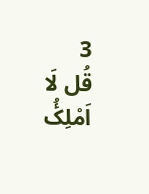3
قُل لَا اَمْلِکُٔ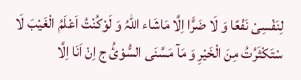لِنَفْسِیْ نَفْعًا وَ لَا ضَرًّا اِلَّا مَاشَاء اللہُ وَ لَوْکُنْتُ اَعْلَمُ الْغَیْبَ لَا سْتَکْثَرُتُ مِنَ الْخَیْرِ وَ مَآ مَسَّنَی السُّوْئُ ج اِنْ اَنَا اِلَّا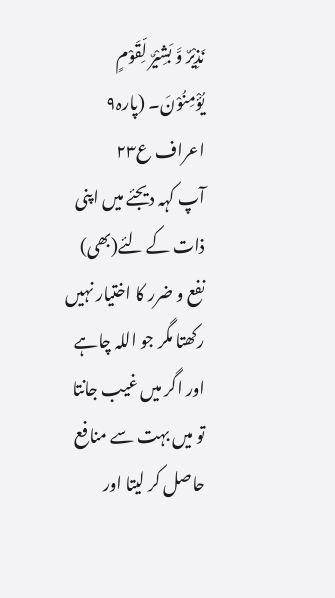نَذِیْرٌ وَّ بَشِیْرٌ لِّقَوْمٍ یُؤْمِنُوْنَ۔ (پارہ۹ اعراف ع۲۳
آپ کہہ دیجئے میں اپنی ذات کے لئے(بھی) نفع و ضرر کا اختیار نہیں رکھتا مگر جو اللہ چاہے اور اگر میں غیب جانتا تو میں بہت سے منافع حاصل کر لیتا اور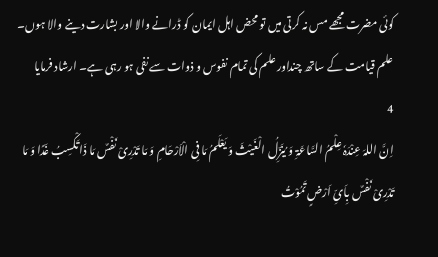کوئی مضرت مجھے مس نہ کرتی میں تو محض اہل ایمان کو ڈرانے والا اور بشارت دینے والا ہوں۔
علم قیامت کے ساتھ چنداور علم کی تمام نفوس و ذوات سے نفی ہو رہی ہے۔ ارشاد فرمایا
4
اِنَّ اللہَ عِنْدَہٗ عِلْمُ السَّاعَۃِ وَ یُنَزِّلُ الْغَیْثَ وَ یَعْلَمُ مَا فِی الْاَرْحَامِ وَ مَا تَدْرِیْ نَفْسٌ مَا ذَا تَکْسِبُ غَدًا وَ مَا تَدْرِیْ نَفْسٌ بِاَیِّ اَرْضٍ تَمُوْتُ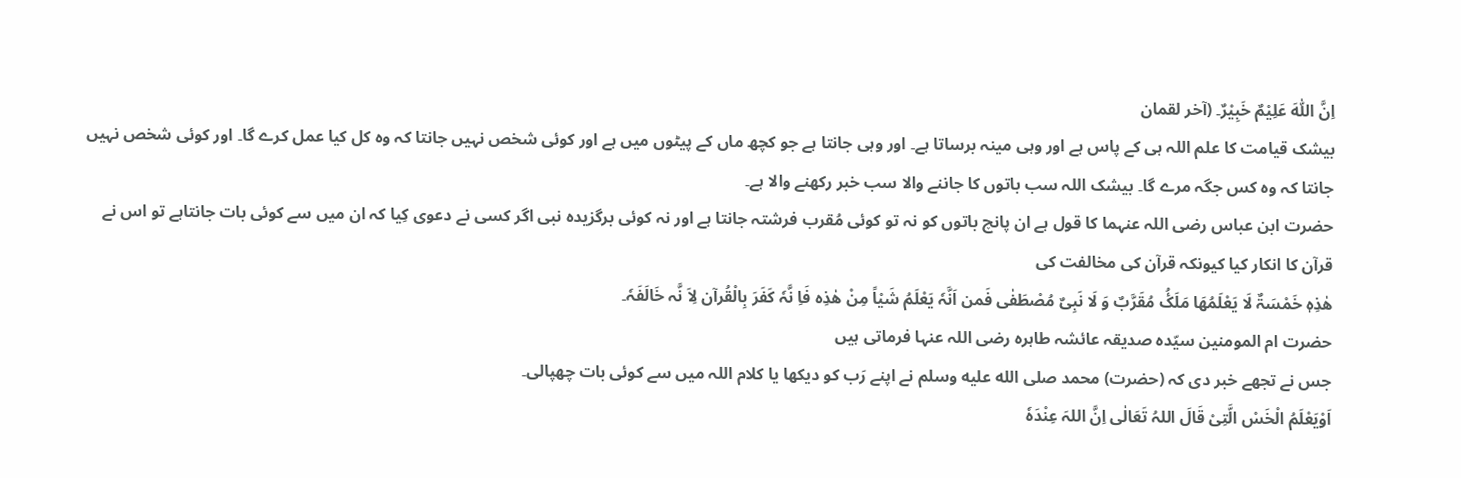اِنَّ اللّٰہَ عَلِیْمٌ خَبِیْرٌ۔ (آخر لقمان
بیشک قیامت کا علم اللہ ہی کے پاس ہے اور وہی مینہ برساتا ہے۔ اور وہی جانتا ہے جو کچھ ماں کے پیٹوں میں ہے اور کوئی شخص نہیں جانتا کہ وہ کل کیا عمل کرے گا۔ اور کوئی شخص نہیں جانتا کہ وہ کس جگہ مرے گا۔ بیشک اللہ سب باتوں کا جاننے والا سب خبر رکھنے والا ہے۔
حضرت ابن عباس رضی اللہ عنہما کا قول ہے ان پانچ باتوں کو نہ تو کوئی مُقرب فرشتہ جانتا ہے اور نہ کوئی برگزیدہ نبی اگر کسی نے دعوی کِیا کہ ان میں سے کوئی بات جانتاہے تو اس نے قرآن کا انکار کیا کیونکہ قرآن کی مخالفت کی
ھٰذِہٖ خَمْسَۃٌ لَا یَعْلَمُھَا مَلَکُٔ مُقَرَّبٌ وَ لَا نَبِیٌ مُصْطَفٰی فَمن اَنَّہٗ یَعْلَمُ شَیْاً مِنْ ھٰذِہ فَاِ نَّہٗ کَفَرَ بِالْقُرآن لِاَ نَّہ خَالَفَہٗ۔
حضرت ام المومنین سیّدہ صدیقہ عائشہ طاہرہ رضی اللہ عنہا فرماتی ہیں
جس نے تجھے خبر دی کہ (حضرت) محمد صلى الله عليه وسلم نے اپنے رَب کو دیکھا یا کلام اللہ میں سے کوئی بات چھپالی۔
اَوْیَعْلَمُ الْخَسْ الَّتِیْ قَالَ اللہُ تَعَالٰی اِنَّ اللہَ عِنْدَہٗ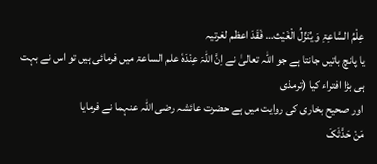عِلْمُ السَّاعِۃِ وَ یُنَزِّلُ الْغَیْث… فَقَدَ اعظم لغرتیہ
یا پانچ باتیں جانتا ہے جو اللہ تعالیٰ نے اِنَّ اللّٰہَ عِنْدَہٗ علم الساعۃ میں فرمائی ہیں تو اس نے بہت ہی بڑا افتراء کیا (ترمذی
اور صحیح بخاری کی روایت میں ہے حضرت عائشہ رضی اللہ عنہما نے فرمایا
مَنْ حَدَّثَکَ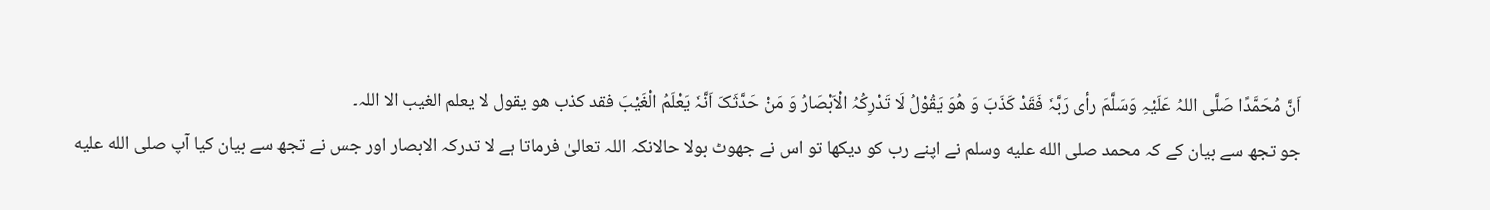اَنَّ مُحَمَّدًا صَلَّی اللہُ عَلَیْہِ وَسَلَّمَ رأی رَبَّہٗ فَقَدْ کَذَبَ وَ ھُوَ یَقُوْلُ لَا تَدْرِکُہُ الْاَبْصَارُ وَ مَنْ حَدَّثَکَ اَنَّہٗ یَعْلَمُ الْغَیْبَ فقد کذب ھو یقول لا یعلم الغیب الا اللہ۔
جو تجھ سے بیان کے کہ محمد صلى الله عليه وسلم نے اپنے رب کو دیکھا تو اس نے جھوٹ بولا حالانکہ اللہ تعالیٰ فرماتا ہے لا تدرکہ الابصار اور جس نے تجھ سے بیان کیا آپ صلى الله عليه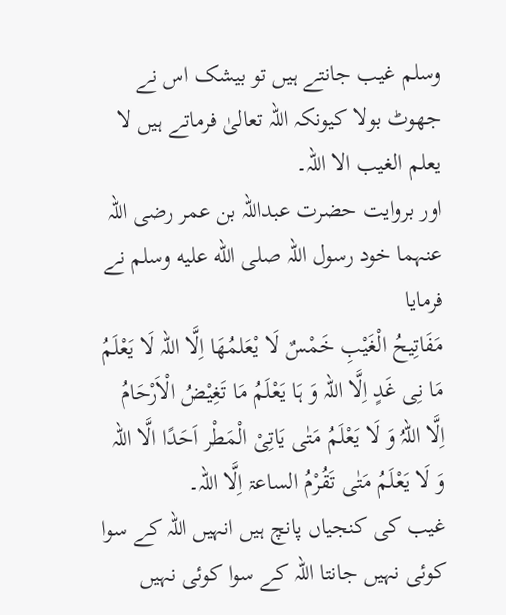وسلم غیب جانتے ہیں تو بیشک اس نے جھوٹ بولا کیونکہ اللہ تعالیٰ فرماتے ہیں لا یعلم الغیب الا اللہ۔
اور بروایت حضرت عبداللہ بن عمر رضی اللہ عنہما خود رسول اللہ صلى الله عليه وسلم نے فرمایا
مَفَاتِیحُ الْغَیْبِ خَمْسٌ لَا یْعَلمُھَا اِلَّا اللہ لَا یَعْلَمُ مَا نِی غَدٍ اِلَّا اللہ وَ ہَا یَعْلَمُ مَا تَغِیْضُ الْاَرْحَامُ اِلَّا اللہُ وَ لَا یَعْلَمُ مَتٰی یَاتِیْ الْمَطْر اَحَدًا الَّا اللہ وَ لَا یَعْلَمُ مَتٰی تَقُرْمُ الساعۃ اِلَّا اللہ۔
غیب کی کنجیاں پانچ ہیں انہیں اللہ کے سوا کوئی نہیں جانتا اللہ کے سوا کوئی نہیں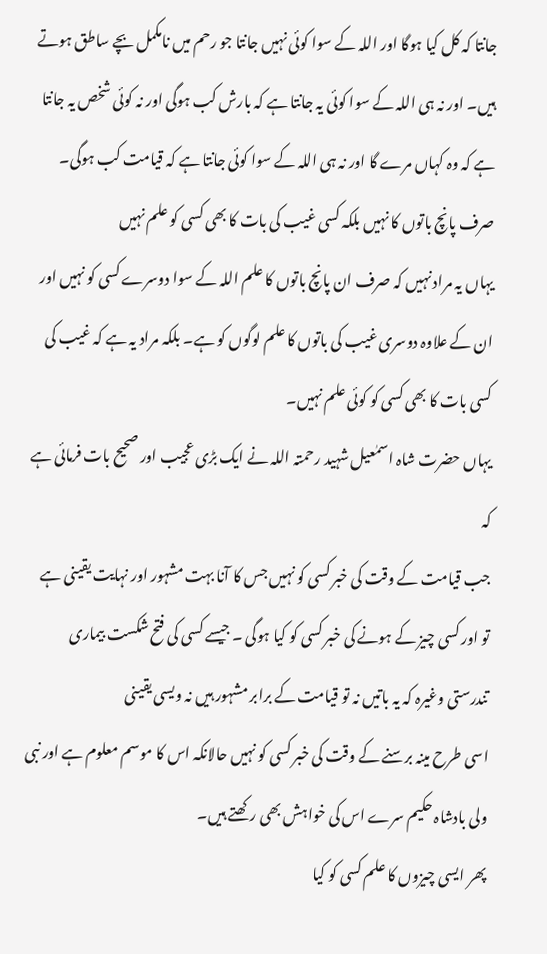جانتا کہ کل کیا ہوگا اور اللہ کے سوا کوئی نہیں جانتا جو رحم میں نامکمل بچے ساطق ہوتے ہیں۔ اور نہ ہی اللہ کے سوا کوئی یہ جانتا ہے کہ بارش کب ہوگی اور نہ کوئی شخص یہ جانتا ہے کہ وہ کہاں مرے گا اور نہ ہی اللہ کے سوا کوئی جانتا ہے کہ قیامت کب ہوگی۔
صرف پانچ باتوں کا نہیں بلکہ کسی غیب کی بات کا بھی کسی کو علم نہیں
یہاں یہ مراد نہیں کہ صرف ان پانچ باتوں کا علم اللہ کے سوا دوسرے کسی کو نہیں اور ان کے علاوہ دوسری غیب کی باتوں کا علم لوگوں کو ہے۔ بلکہ مراد یہ ہے کہ غیب کی کسی بات کا بھی کسی کو کوئی علم نہیں۔
یہاں حضرت شاہ اسمٰعیل شہید رحمتہ اللہ نے ایک بڑی عجیب اور صحیح بات فرمائی ہے کہ
جب قیامت کے وقت کی خبر کسی کو نہیں جس کا آنا بہت مشہور اور نہایت یقینی ہے تو اور کسی چیز کے ہونے کی خبر کسی کو کیا ہوگی ۔ جیسے کسی کی فتح شکست بیماری تندرستی وغیرہ کہ یہ باتیں نہ تو قیامت کے برابر مشہور ہیں نہ ویسی یقینی
اسی طرح مینہ برسنے کے وقت کی خبر کسی کو نہیں حالانکہ اس کا موسم معلوم ہے اور نبی ولی بادشاہ حکیم سرے اس کی خواہش بھی رکھتے ہیں۔
پھر ایسی چیزوں کا علم کسی کو کیا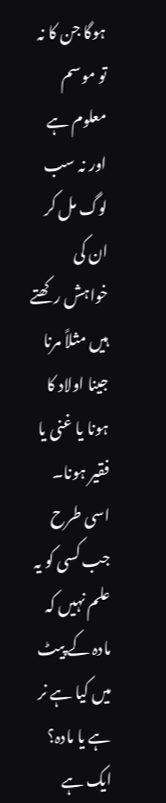ہوگا جن کا نہ تو موسم معلوم ہے اور نہ سب لوگ مل کر ان کی خواہش رکھتے ہیں مثلاً مرنا جینا اولاد کا ہونا یا غنی یا فقیر ہونا۔
اسی طرح جب کسی کو یہ علم نہیں کہ مادہ کے پیٹ میں کیا ہے نر ہے یا مادہ؟ ایک ہے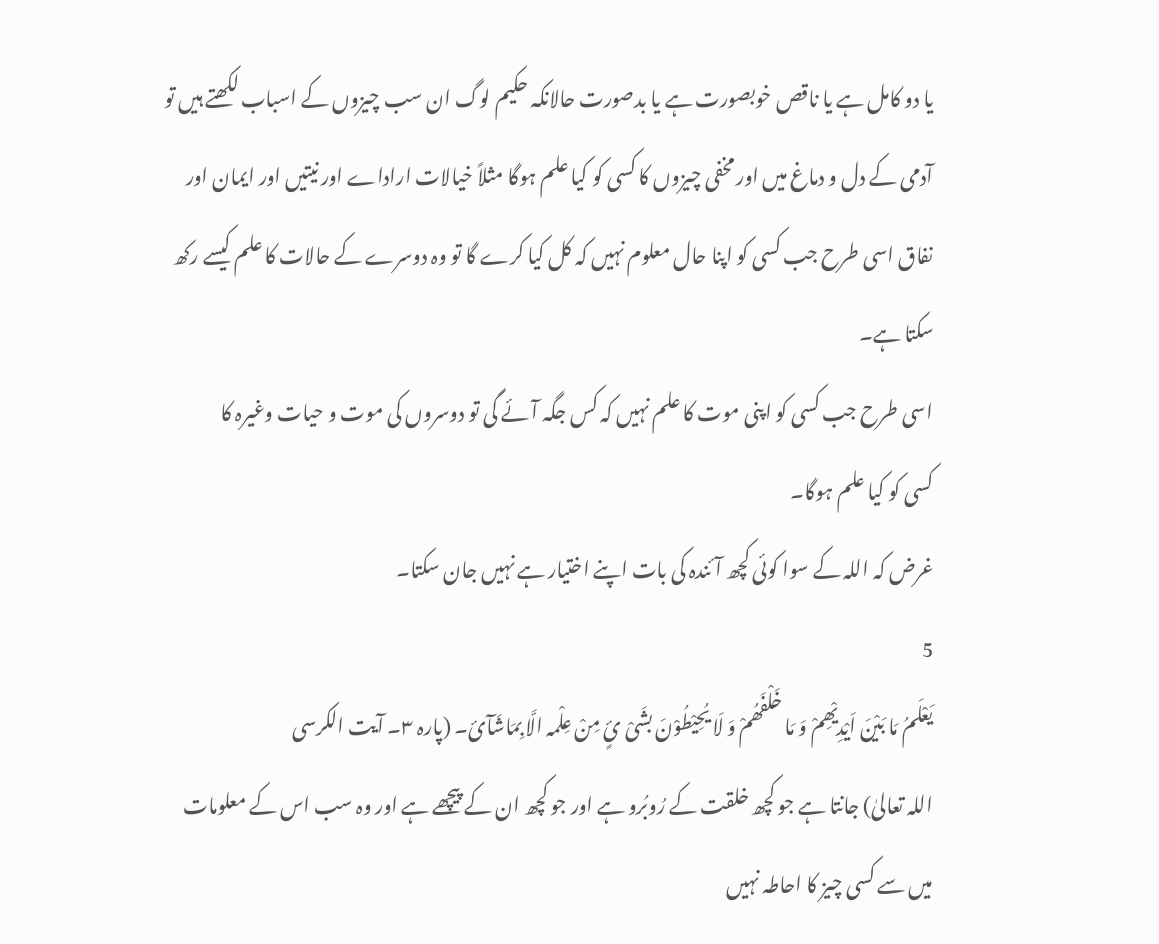یا دو کامل ہے یا ناقص خوبصورت ہے یا بدصورت حالانکہ حکیم لوگ ان سب چیزوں کے اسباب لکھتے ہیں تو آدمی کے دل و دماغ میں اور مخفی چیزوں کا کسی کو کیا علم ہوگا مثلاً خیالات اراداے اور نیتیں اور ایمان اور نفاق اسی طرح جب کسی کو اپنا حال معلوم نہیں کہ کل کیا کرے گا تو وہ دوسرے کے حالات کا علم کیسے رکھ سکتا ہے۔
اسی طرح جب کسی کو اپنی موت کا علم نہیں کہ کس جگہ آئے گی تو دوسروں کی موت و حیات وغیرہ کا
کسی کو کیا علم ہوگا۔
غرض کہ اللہ کے سوا کوئی کچھ آئندہ کی بات اپنے اختیار ہے نہیں جان سکتا۔
5
یَعْلَمُ مَا بَیْنَ اَیْدِیْھِمْ وَ مَا خَلْفَھُمْ وَ لَا یُحِیْطُوْنَ بشَیْ ئٍ مِنْ عِلْمہ الَّا بِمَاشَآئ۔ (پارہ ۳۔ آیت الکرسی
اللہ تعالیٰ) جانتا ہے جو کچھ خلقت کے رُوبُرو ہے اور جو کچھ ان کے پیچھے ہے اور وہ سب اس کے معلومات میں سے کسی چیز کا احاطہ نہیں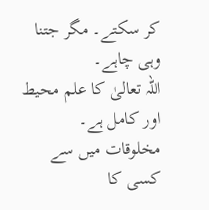کر سکتے۔ مگر جتنا وہی چاہے۔
اللہ تعالیٰ کا علم محیط اور کامل ہے۔ مخلوقات میں سے کسی کا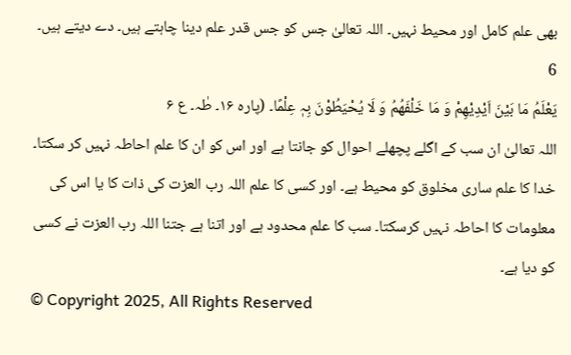بھی علم کامل اور محیط نہیں۔ اللہ تعالیٰ جس کو جس قدر علم دینا چاہتے ہیں۔ دے دیتے ہیں۔
6
یَعْلَمُ مَا بَیْنَ اَیْدِیْھِمْ وَ مَا خَلْفَھُمُ وَ لَا یُحْیَطُوْنَ بِہٖ عِلْمًا۔ (پارہ ۱۶۔ طٰہ۔ ع ۶
اللہ تعالیٰ ان سب کے اگلے پچھلے احوال کو جانتا ہے اور اس کو ان کا علم احاطہ نہیں کر سکتا۔
خدا کا علم ساری مخلوق کو محیط ہے۔ اور کسی کا علم اللہ رب العزت کی ذات کا یا اس کی معلومات کا احاطہ نہیں کرسکتا۔ سب کا علم محدود ہے اور اتنا ہے جتنا اللہ رب العزت نے کسی کو دیا ہے۔
© Copyright 2025, All Rights Reserved